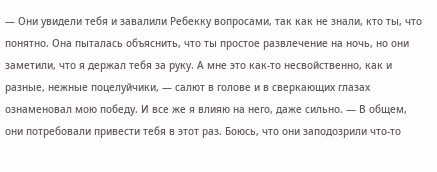— Они увидели тебя и завалили Ребекку вопросами, так как не знали, кто ты, что понятно. Она пыталась объяснить, что ты простое развлечение на ночь, но они заметили, что я держал тебя за руку. А мне это как-то несвойственно, как и разные, нежные поцелуйчики, — салют в голове и в сверкающих глазах ознаменовал мою победу. И все же я влияю на него, даже сильно. — В общем, они потребовали привести тебя в этот раз. Боюсь, что они заподозрили что-то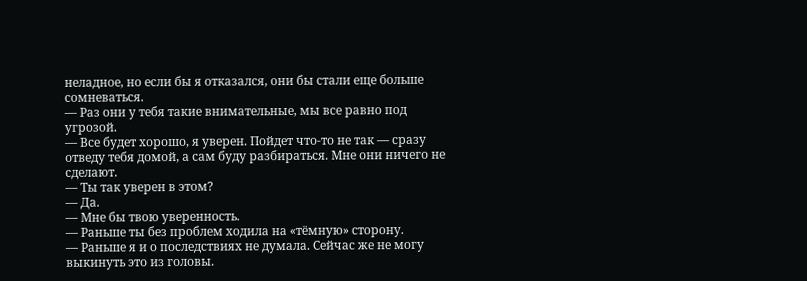неладное, но если бы я отказался, они бы стали еще больше сомневаться.
— Раз они у тебя такие внимательные, мы все равно под угрозой.
— Все будет хорошо, я уверен. Пойдет что-то не так — сразу отведу тебя домой, а сам буду разбираться. Мне они ничего не сделают.
— Ты так уверен в этом?
— Да.
— Мне бы твою уверенность.
— Раньше ты без проблем ходила на «тёмную» сторону.
— Раньше я и о последствиях не думала. Сейчас же не могу выкинуть это из головы.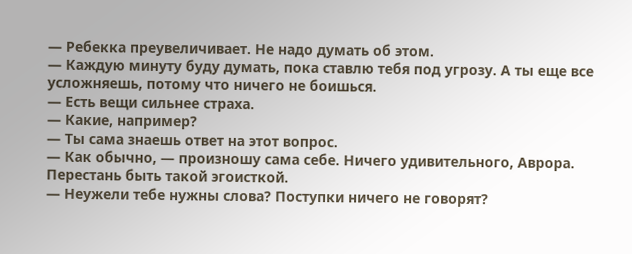— Ребекка преувеличивает. Не надо думать об этом.
— Каждую минуту буду думать, пока ставлю тебя под угрозу. А ты еще все усложняешь, потому что ничего не боишься.
— Есть вещи сильнее страха.
— Какие, например?
— Ты сама знаешь ответ на этот вопрос.
— Как обычно, — произношу сама себе. Ничего удивительного, Аврора. Перестань быть такой эгоисткой.
— Неужели тебе нужны слова? Поступки ничего не говорят?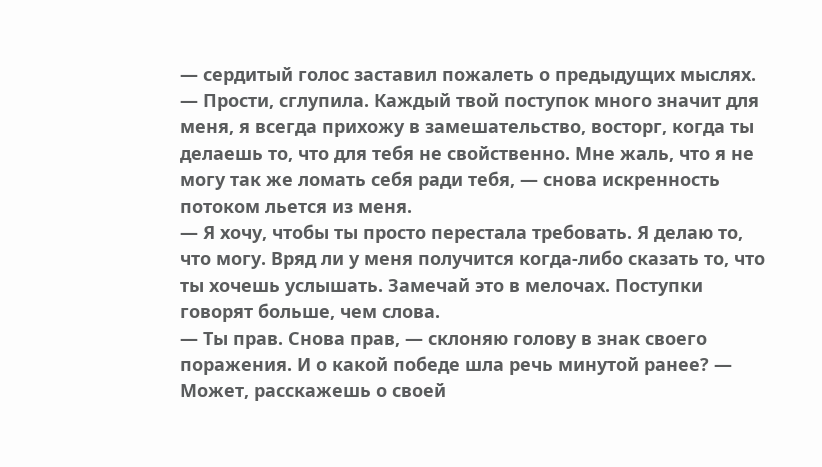— сердитый голос заставил пожалеть о предыдущих мыслях.
— Прости, сглупила. Каждый твой поступок много значит для меня, я всегда прихожу в замешательство, восторг, когда ты делаешь то, что для тебя не свойственно. Мне жаль, что я не могу так же ломать себя ради тебя, — снова искренность потоком льется из меня.
— Я хочу, чтобы ты просто перестала требовать. Я делаю то, что могу. Вряд ли у меня получится когда-либо сказать то, что ты хочешь услышать. Замечай это в мелочах. Поступки говорят больше, чем слова.
— Ты прав. Снова прав, — склоняю голову в знак своего поражения. И о какой победе шла речь минутой ранее? — Может, расскажешь о своей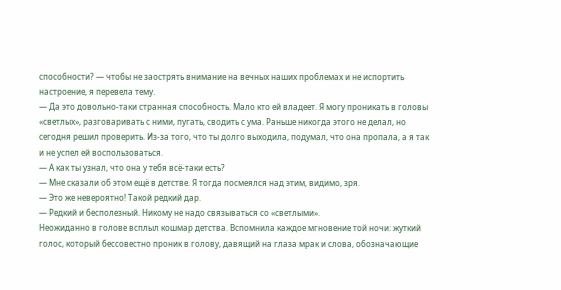способности? — чтобы не заострять внимание на вечных наших проблемах и не испортить настроение, я перевела тему.
— Да это довольно-таки странная способность. Мало кто ей владеет. Я могу проникать в головы «светлых», разговаривать с ними, пугать, сводить с ума. Раньше никогда этого не делал, но сегодня решил проверить. Из-за того, что ты долго выходила, подумал, что она пропала, а я так и не успел ей воспользоваться.
— А как ты узнал, что она у тебя всё-таки есть?
— Мне сказали об этом ещё в детстве. Я тогда посмеялся над этим, видимо, зря.
— Это же невероятно! Такой редкий дар.
— Редкий и бесполезный. Никому не надо связываться со «светлыми».
Неожиданно в голове всплыл кошмар детства. Вспомнила каждое мгновение той ночи: жуткий голос, который бессовестно проник в голову, давящий на глаза мрак и слова, обозначающие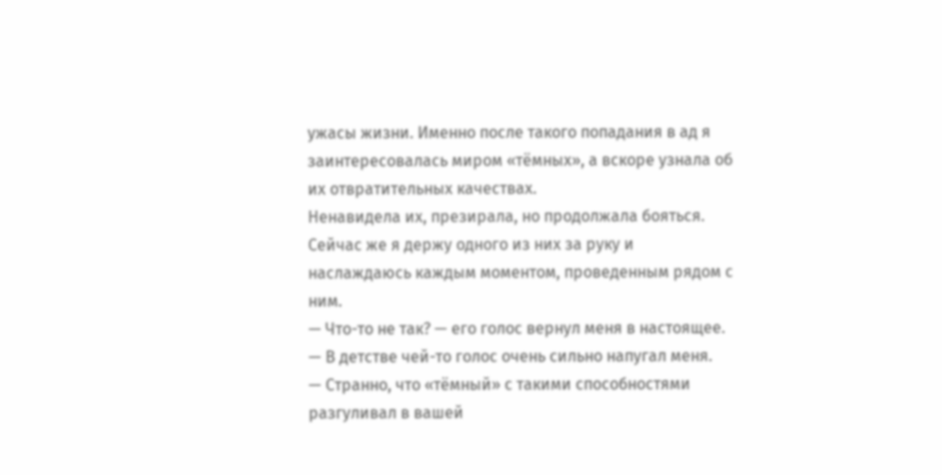ужасы жизни. Именно после такого попадания в ад я заинтересовалась миром «тёмных», а вскоре узнала об их отвратительных качествах.
Ненавидела их, презирала, но продолжала бояться. Сейчас же я держу одного из них за руку и наслаждаюсь каждым моментом, проведенным рядом с ним.
— Что-то не так? — его голос вернул меня в настоящее.
— В детстве чей-то голос очень сильно напугал меня.
— Странно, что «тёмный» с такими способностями разгуливал в вашей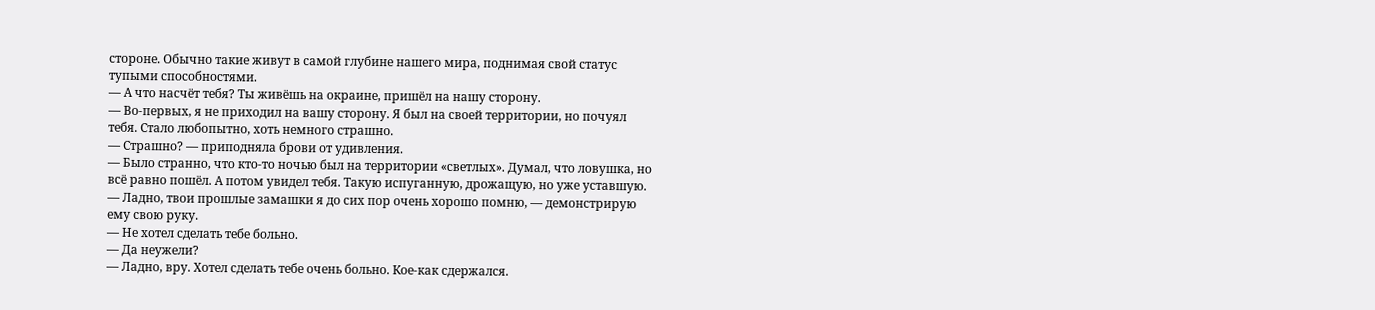стороне. Обычно такие живут в самой глубине нашего мира, поднимая свой статус тупыми способностями.
— А что насчёт тебя? Ты живёшь на окраине, пришёл на нашу сторону.
— Во-первых, я не приходил на вашу сторону. Я был на своей территории, но почуял тебя. Стало любопытно, хоть немного страшно.
— Страшно? — приподняла брови от удивления.
— Было странно, что кто-то ночью был на территории «светлых». Думал, что ловушка, но всё равно пошёл. А потом увидел тебя. Такую испуганную, дрожащую, но уже уставшую.
— Ладно, твои прошлые замашки я до сих пор очень хорошо помню, — демонстрирую ему свою руку.
— Не хотел сделать тебе больно.
— Да неужели?
— Ладно, вру. Хотел сделать тебе очень больно. Кое-как сдержался.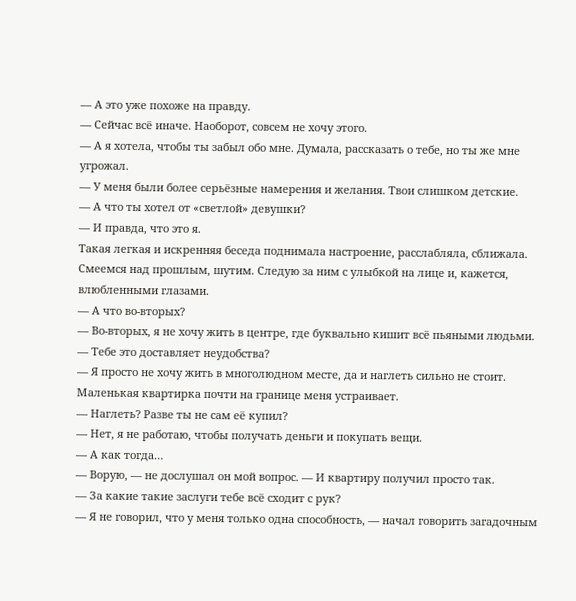— А это уже похоже на правду.
— Сейчас всё иначе. Наоборот, совсем не хочу этого.
— А я хотела, чтобы ты забыл обо мне. Думала, рассказать о тебе, но ты же мне угрожал.
— У меня были более серьёзные намерения и желания. Твои слишком детские.
— А что ты хотел от «светлой» девушки?
— И правда, что это я.
Такая легкая и искренняя беседа поднимала настроение, расслабляла, сближала. Смеемся над прошлым, шутим. Следую за ним с улыбкой на лице и, кажется, влюбленными глазами.
— А что во-вторых?
— Во-вторых, я не хочу жить в центре, где буквально кишит всё пьяными людьми.
— Тебе это доставляет неудобства?
— Я просто не хочу жить в многолюдном месте, да и наглеть сильно не стоит. Маленькая квартирка почти на границе меня устраивает.
— Наглеть? Разве ты не сам её купил?
— Нет, я не работаю, чтобы получать деньги и покупать вещи.
— А как тогда…
— Ворую, — не дослушал он мой вопрос. — И квартиру получил просто так.
— За какие такие заслуги тебе всё сходит с рук?
— Я не говорил, что у меня только одна способность, — начал говорить загадочным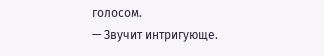голосом.
— Звучит интригующе.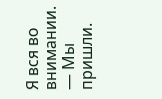Я вся во внимании.
— Мы пришли.